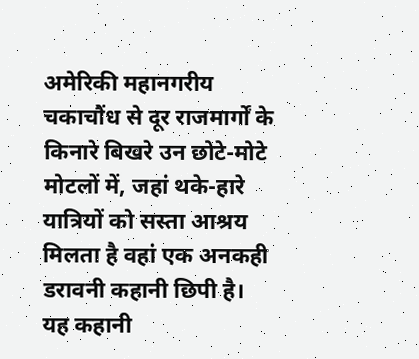अमेरिकी महानगरीय चकाचौंध से दूर राजमार्गों के किनारे बिखरे उन छोटे-मोटे मोटलों में, जहां थके-हारे यात्रियों को सस्ता आश्रय मिलता है वहां एक अनकही डरावनी कहानी छिपी है।
यह कहानी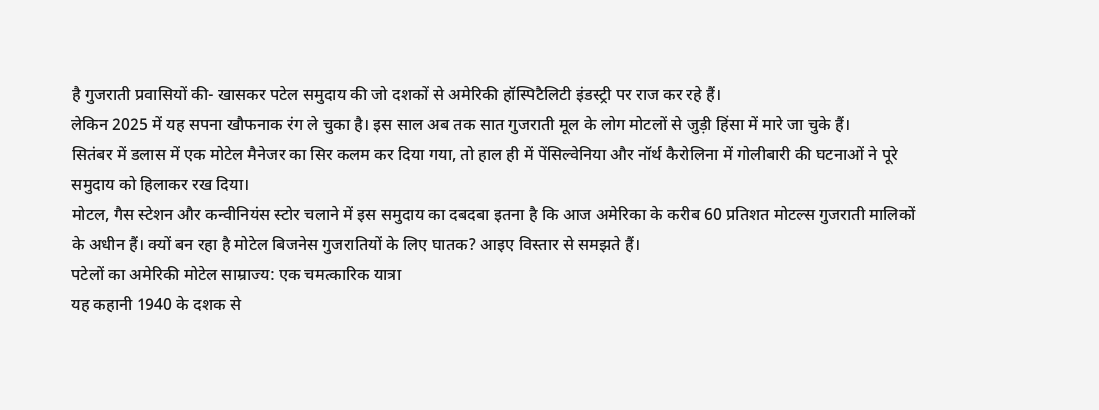है गुजराती प्रवासियों की- खासकर पटेल समुदाय की जो दशकों से अमेरिकी हॉस्पिटैलिटी इंडस्ट्री पर राज कर रहे हैं।
लेकिन 2025 में यह सपना खौफनाक रंग ले चुका है। इस साल अब तक सात गुजराती मूल के लोग मोटलों से जुड़ी हिंसा में मारे जा चुके हैं।
सितंबर में डलास में एक मोटेल मैनेजर का सिर कलम कर दिया गया, तो हाल ही में पेंसिल्वेनिया और नॉर्थ कैरोलिना में गोलीबारी की घटनाओं ने पूरे समुदाय को हिलाकर रख दिया।
मोटल, गैस स्टेशन और कन्वीनियंस स्टोर चलाने में इस समुदाय का दबदबा इतना है कि आज अमेरिका के करीब 60 प्रतिशत मोटल्स गुजराती मालिकों के अधीन हैं। क्यों बन रहा है मोटेल बिजनेस गुजरातियों के लिए घातक? आइए विस्तार से समझते हैं।
पटेलों का अमेरिकी मोटेल साम्राज्य: एक चमत्कारिक यात्रा
यह कहानी 1940 के दशक से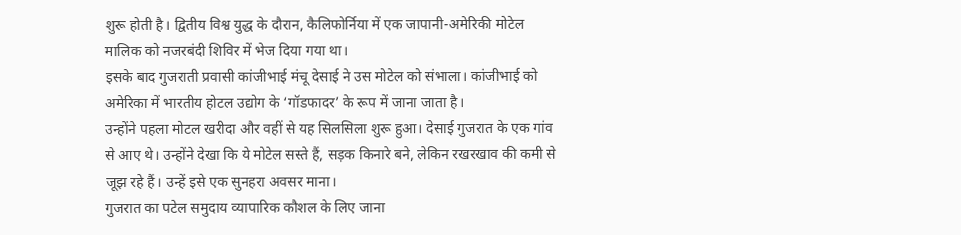शुरू होती है। द्वितीय विश्व युद्ध के दौरान, कैलिफोर्निया में एक जापानी-अमेरिकी मोटेल मालिक को नजरबंदी शिविर में भेज दिया गया था।
इसके बाद गुजराती प्रवासी कांजीभाई मंचू देसाई ने उस मोटेल को संभाला। कांजीभाई को अमेरिका में भारतीय होटल उद्योग के ‘गॉडफादर’ के रूप में जाना जाता है।
उन्होंने पहला मोटल खरीदा और वहीं से यह सिलसिला शुरू हुआ। देसाई गुजरात के एक गांव से आए थे। उन्होंने देखा कि ये मोटेल सस्ते हैं, सड़क किनारे बने, लेकिन रखरखाव की कमी से जूझ रहे हैं। उन्हें इसे एक सुनहरा अवसर माना।
गुजरात का पटेल समुदाय व्यापारिक कौशल के लिए जाना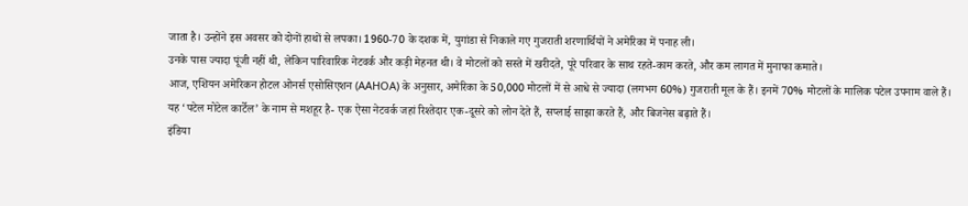जाता है। उन्होंने इस अवसर को दोनों हाथों से लपका। 1960-70 के दशक में, युगांडा से निकाले गए गुजराती शरणार्थियों ने अमेरिका में पनाह ली।
उनके पास ज्यादा पूंजी नहीं थी, लेकिन पारिवारिक नेटवर्क और कड़ी मेहनत थी। वे मोटलों को सस्ते में खरीदते, पूरे परिवार के साथ रहते-काम करते, और कम लागत में मुनाफा कमाते।
आज, एशियन अमेरिकन होटल ओनर्स एसोसिएशन (AAHOA) के अनुसार, अमेरिका के 50,000 मोटलों में से आधे से ज्यादा (लगभग 60%) गुजराती मूल के हैं। इनमें 70% मोटलों के मालिक पटेल उपनाम वाले हैं।
यह ‘पटेल मोटेल कार्टेल’ के नाम से मशहूर है- एक ऐसा नेटवर्क जहां रिश्तेदार एक-दूसरे को लोन देते हैं, सप्लाई साझा करते हैं, और बिजनेस बढ़ाते हैं।
इंडिया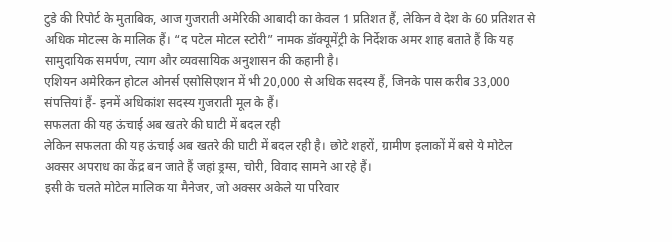टुडे की रिपोर्ट के मुताबिक, आज गुजराती अमेरिकी आबादी का केवल 1 प्रतिशत हैं, लेकिन वे देश के 60 प्रतिशत से अधिक मोटल्स के मालिक हैं। “द पटेल मोटल स्टोरी” नामक डॉक्यूमेंट्री के निर्देशक अमर शाह बताते हैं कि यह सामुदायिक समर्पण, त्याग और व्यवसायिक अनुशासन की कहानी है।
एशियन अमेरिकन होटल ओनर्स एसोसिएशन में भी 20,000 से अधिक सदस्य हैं, जिनके पास करीब 33,000 संपत्तियां हैं- इनमें अधिकांश सदस्य गुजराती मूल के हैं।
सफलता की यह ऊंचाई अब खतरे की घाटी में बदल रही
लेकिन सफलता की यह ऊंचाई अब खतरे की घाटी में बदल रही है। छोटे शहरों, ग्रामीण इलाकों में बसे ये मोटेल अक्सर अपराध का केंद्र बन जाते हैं जहां ड्रग्स, चोरी, विवाद सामने आ रहे हैं।
इसी के चलते मोटेल मालिक या मैनेजर, जो अक्सर अकेले या परिवार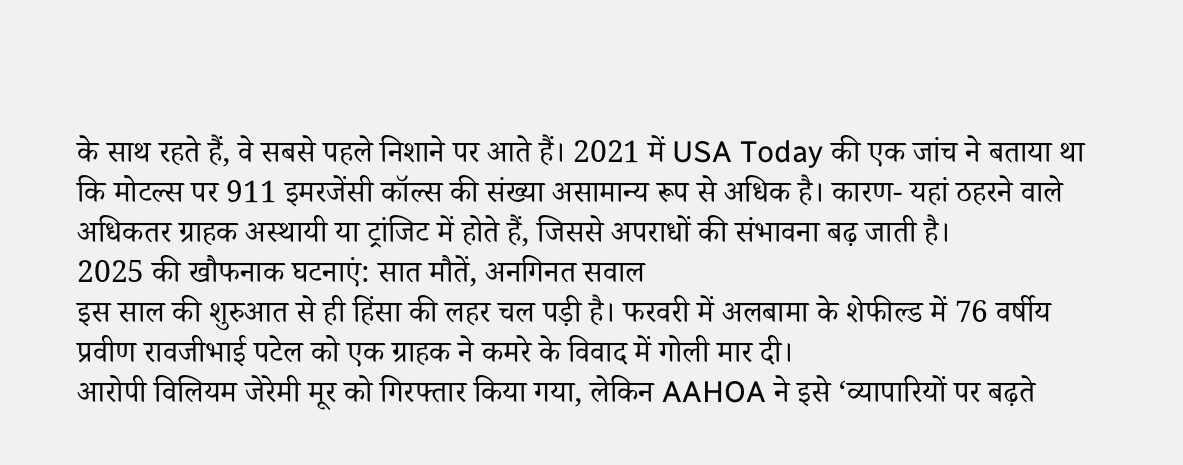के साथ रहते हैं, वे सबसे पहले निशाने पर आते हैं। 2021 में USA Today की एक जांच ने बताया था कि मोटल्स पर 911 इमरजेंसी कॉल्स की संख्या असामान्य रूप से अधिक है। कारण- यहां ठहरने वाले अधिकतर ग्राहक अस्थायी या ट्रांजिट में होते हैं, जिससे अपराधों की संभावना बढ़ जाती है।
2025 की खौफनाक घटनाएं: सात मौतें, अनगिनत सवाल
इस साल की शुरुआत से ही हिंसा की लहर चल पड़ी है। फरवरी में अलबामा के शेफील्ड में 76 वर्षीय प्रवीण रावजीभाई पटेल को एक ग्राहक ने कमरे के विवाद में गोली मार दी।
आरोपी विलियम जेरेमी मूर को गिरफ्तार किया गया, लेकिन AAHOA ने इसे ‘व्यापारियों पर बढ़ते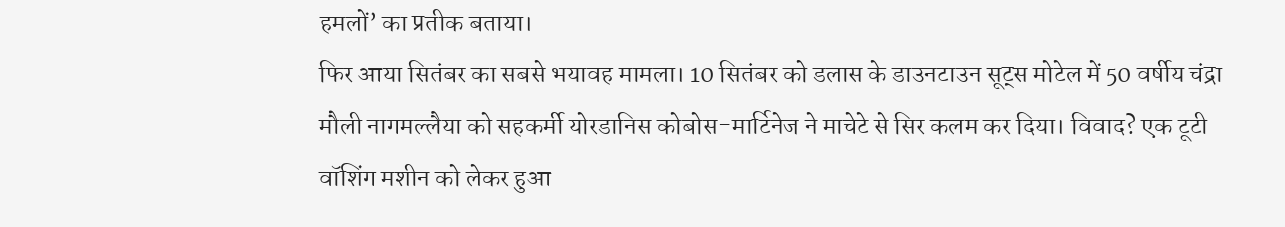हमलों’ का प्रतीक बताया।
फिर आया सितंबर का सबसे भयावह मामला। 10 सितंबर को डलास के डाउनटाउन सूट्स मोटेल में 50 वर्षीय चंद्रा मौली नागमल्लैया को सहकर्मी योरडानिस कोबोस-मार्टिनेज ने माचेटे से सिर कलम कर दिया। विवाद? एक टूटी वॉशिंग मशीन को लेकर हुआ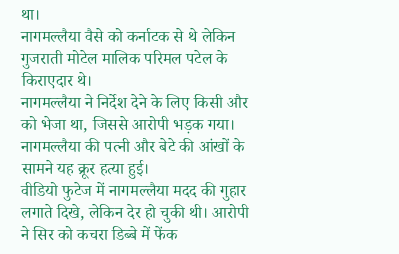था।
नागमल्लैया वैसे को कर्नाटक से थे लेकिन गुजराती मोटेल मालिक परिमल पटेल के किराएदार थे।
नागमल्लैया ने निर्देश देने के लिए किसी और को भेजा था, जिससे आरोपी भड़क गया। नागमल्लैया की पत्नी और बेटे की आंखों के सामने यह क्रूर हत्या हुई।
वीडियो फुटेज में नागमल्लैया मदद की गुहार लगाते दिखे, लेकिन देर हो चुकी थी। आरोपी ने सिर को कचरा डिब्बे में फेंक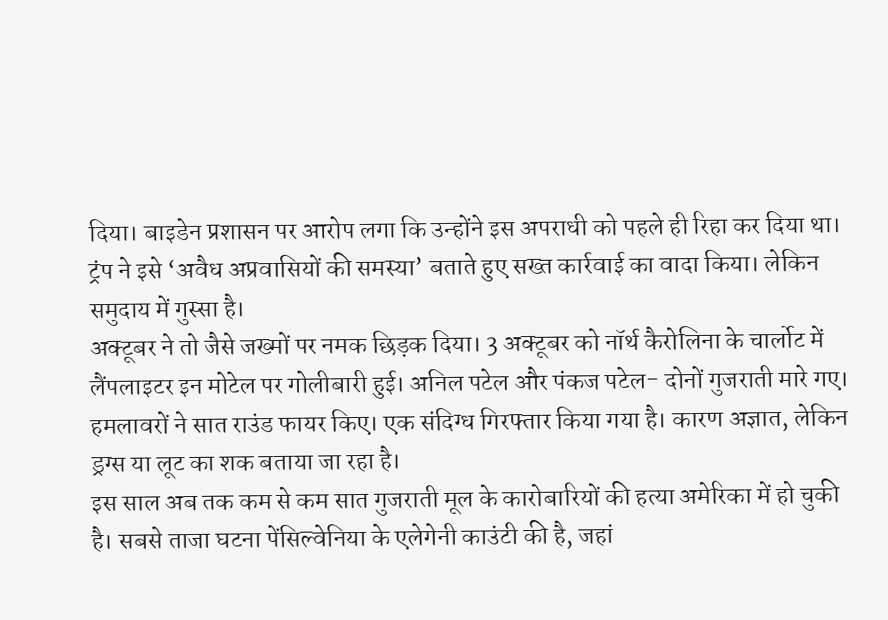दिया। बाइडेन प्रशासन पर आरोप लगा कि उन्होंने इस अपराधी को पहले ही रिहा कर दिया था।
ट्रंप ने इसे ‘अवैध अप्रवासियों की समस्या’ बताते हुए सख्त कार्रवाई का वादा किया। लेकिन समुदाय में गुस्सा है।
अक्टूबर ने तो जैसे जख्मों पर नमक छिड़क दिया। 3 अक्टूबर को नॉर्थ कैरोलिना के चार्लोट में लैंपलाइटर इन मोटेल पर गोलीबारी हुई। अनिल पटेल और पंकज पटेल- दोनों गुजराती मारे गए।
हमलावरों ने सात राउंड फायर किए। एक संदिग्ध गिरफ्तार किया गया है। कारण अज्ञात, लेकिन ड्रग्स या लूट का शक बताया जा रहा है।
इस साल अब तक कम से कम सात गुजराती मूल के कारोबारियों की हत्या अमेरिका में हो चुकी है। सबसे ताजा घटना पेंसिल्वेनिया के एलेगेनी काउंटी की है, जहां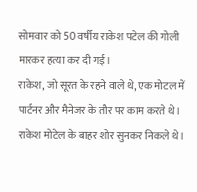सोमवार को 50 वर्षीय राकेश पटेल की गोली मारकर हत्या कर दी गई।
राकेश, जो सूरत के रहने वाले थे, एक मोटल में पार्टनर और मैनेजर के तौर पर काम करते थे। राकेश मोटेल के बाहर शोर सुनकर निकले थे।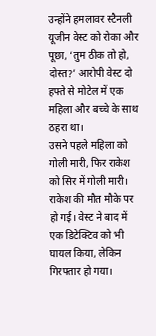उन्होंने हमलावर स्टैनली यूजीन वेस्ट को रोका और पूछा, ‘तुम ठीक तो हो, दोस्त?’ आरोपी वेस्ट दो हफ्ते से मोटेल में एक महिला और बच्चे के साथ ठहरा था।
उसने पहले महिला को गोली मारी, फिर राकेश को सिर में गोली मारी। राकेश की मौत मौके पर हो गई। वेस्ट ने बाद में एक डिटेक्टिव को भी घायल किया, लेकिन गिरफ्तार हो गया।